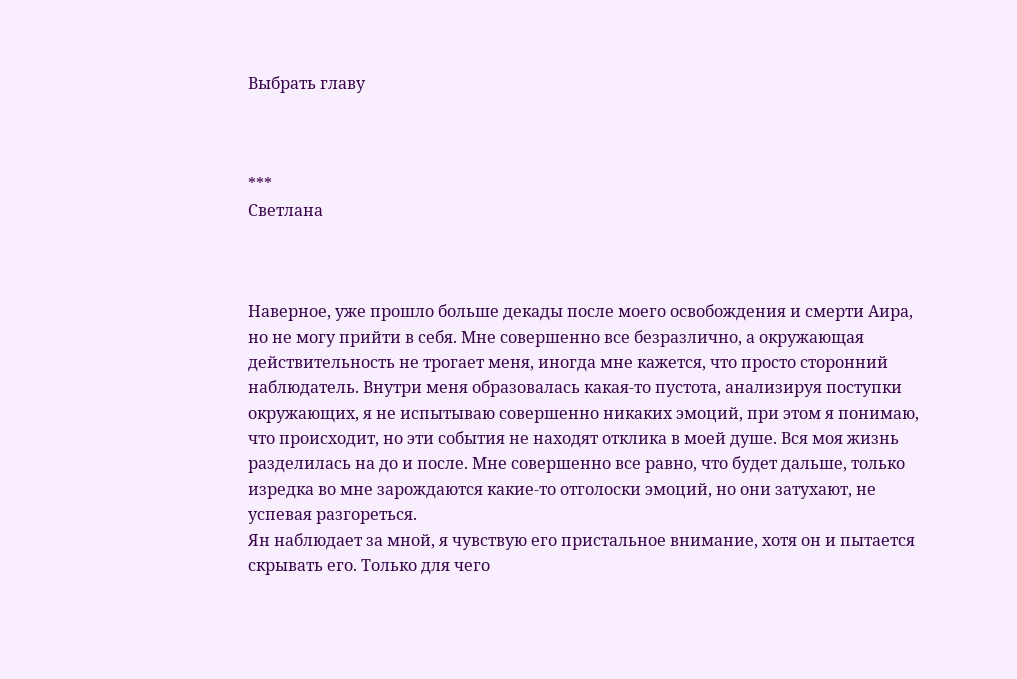Выбрать главу



***
Светлана



Наверное, уже прошло больше декады после моего освобождения и смерти Аира, но не могу прийти в себя. Мне совершенно все безразлично, а окружающая действительность не трогает меня, иногда мне кажется, что просто сторонний наблюдатель. Внутри меня образовалась какая-то пустота, анализируя поступки окружающих, я не испытываю совершенно никаких эмоций, при этом я понимаю, что происходит, но эти события не находят отклика в моей душе. Вся моя жизнь разделилась на до и после. Мне совершенно все равно, что будет дальше, только изредка во мне зарождаются какие-то отголоски эмоций, но они затухают, не успевая разгореться.
Ян наблюдает за мной, я чувствую его пристальное внимание, хотя он и пытается скрывать его. Только для чего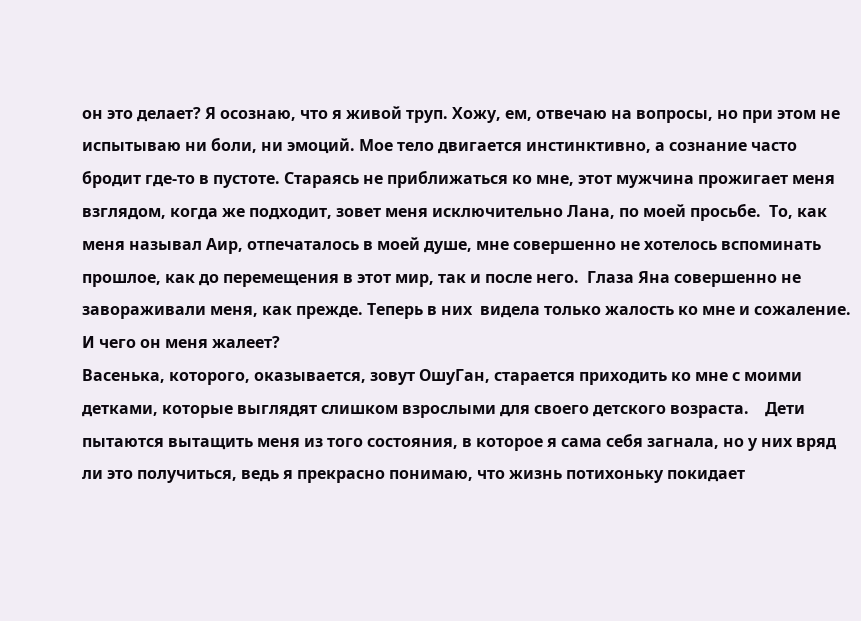он это делает? Я осознаю, что я живой труп. Хожу, ем, отвечаю на вопросы, но при этом не испытываю ни боли, ни эмоций. Мое тело двигается инстинктивно, а сознание часто бродит где-то в пустоте. Стараясь не приближаться ко мне, этот мужчина прожигает меня взглядом, когда же подходит, зовет меня исключительно Лана, по моей просьбе.  То, как меня называл Аир, отпечаталось в моей душе, мне совершенно не хотелось вспоминать прошлое, как до перемещения в этот мир, так и после него.  Глаза Яна совершенно не  завораживали меня, как прежде. Теперь в них  видела только жалость ко мне и сожаление. И чего он меня жалеет?
Васенька, которого, оказывается, зовут ОшуГан, старается приходить ко мне с моими детками, которые выглядят слишком взрослыми для своего детского возраста.    Дети пытаются вытащить меня из того состояния, в которое я сама себя загнала, но у них вряд ли это получиться, ведь я прекрасно понимаю, что жизнь потихоньку покидает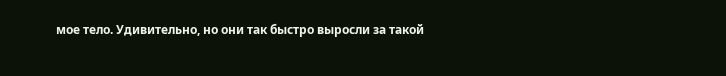мое тело. Удивительно, но они так быстро выросли за такой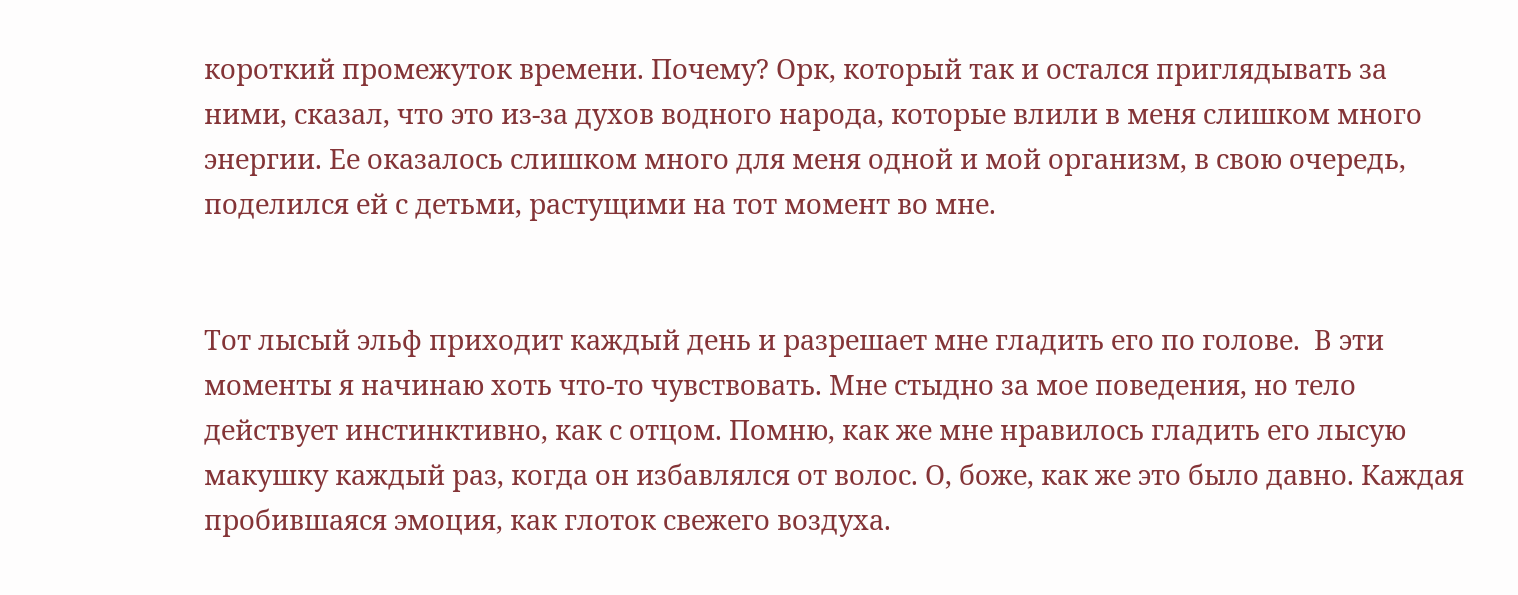короткий промежуток времени. Почему? Орк, который так и остался приглядывать за ними, сказал, что это из-за духов водного народа, которые влили в меня слишком много энергии. Ее оказалось слишком много для меня одной и мой организм, в свою очередь, поделился ей с детьми, растущими на тот момент во мне.


Тот лысый эльф приходит каждый день и разрешает мне гладить его по голове.  В эти моменты я начинаю хоть что-то чувствовать. Мне стыдно за мое поведения, но тело действует инстинктивно, как с отцом. Помню, как же мне нравилось гладить его лысую макушку каждый раз, когда он избавлялся от волос. О, боже, как же это было давно. Каждая пробившаяся эмоция, как глоток свежего воздуха.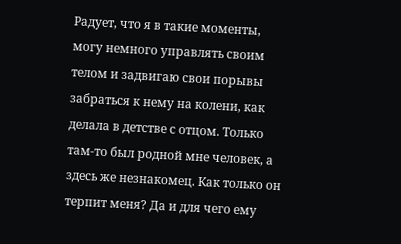Радует, что я в такие моменты, могу немного управлять своим телом и задвигаю свои порывы забраться к нему на колени, как делала в детстве с отцом. Только там-то был родной мне человек, а здесь же незнакомец. Как только он терпит меня? Да и для чего ему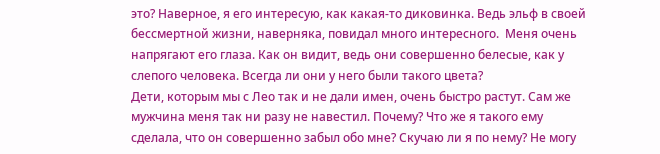это? Наверное, я его интересую, как какая-то диковинка. Ведь эльф в своей бессмертной жизни, наверняка, повидал много интересного.  Меня очень напрягают его глаза. Как он видит, ведь они совершенно белесые, как у слепого человека. Всегда ли они у него были такого цвета?
Дети, которым мы с Лео так и не дали имен, очень быстро растут. Сам же мужчина меня так ни разу не навестил. Почему? Что же я такого ему сделала, что он совершенно забыл обо мне? Скучаю ли я по нему? Не могу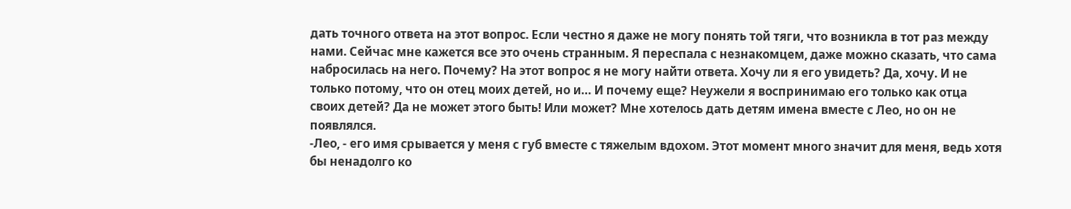дать точного ответа на этот вопрос. Если честно я даже не могу понять той тяги, что возникла в тот раз между нами. Сейчас мне кажется все это очень странным. Я переспала с незнакомцем, даже можно сказать, что сама набросилась на него. Почему? На этот вопрос я не могу найти ответа. Хочу ли я его увидеть? Да, хочу. И не только потому, что он отец моих детей, но и… И почему еще? Неужели я воспринимаю его только как отца своих детей? Да не может этого быть! Или может? Мне хотелось дать детям имена вместе с Лео, но он не появлялся.
-Лео, - его имя срывается у меня с губ вместе с тяжелым вдохом. Этот момент много значит для меня, ведь хотя бы ненадолго ко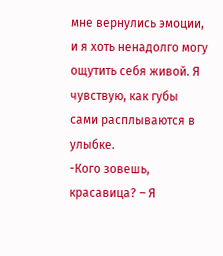мне вернулись эмоции, и я хоть ненадолго могу ощутить себя живой. Я чувствую, как губы сами расплываются в улыбке.
-Кого зовешь, красавица? – Я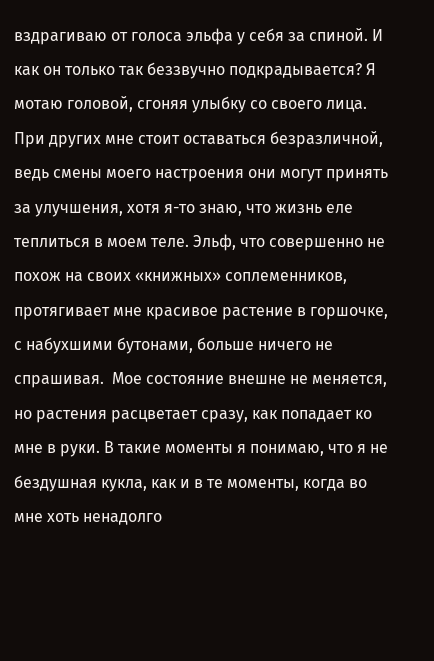вздрагиваю от голоса эльфа у себя за спиной. И как он только так беззвучно подкрадывается? Я мотаю головой, сгоняя улыбку со своего лица. При других мне стоит оставаться безразличной, ведь смены моего настроения они могут принять за улучшения, хотя я-то знаю, что жизнь еле теплиться в моем теле. Эльф, что совершенно не похож на своих «книжных» соплеменников, протягивает мне красивое растение в горшочке, с набухшими бутонами, больше ничего не спрашивая.  Мое состояние внешне не меняется, но растения расцветает сразу, как попадает ко мне в руки. В такие моменты я понимаю, что я не бездушная кукла, как и в те моменты, когда во мне хоть ненадолго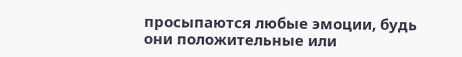просыпаются любые эмоции, будь они положительные или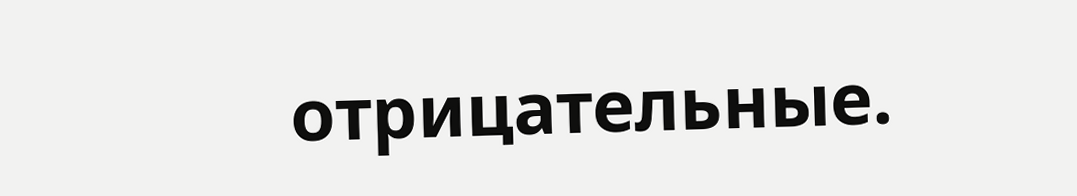отрицательные.